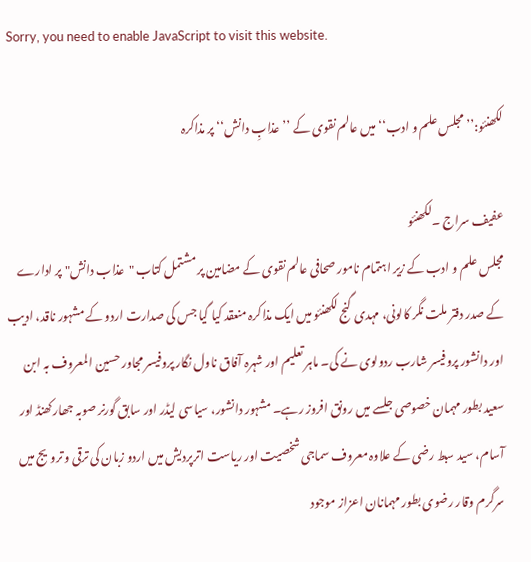Sorry, you need to enable JavaScript to visit this website.

لکھنئو:’’مجلس علم و ادب‘‘ میں عالم نقوی کے ’’عذابِ دانش‘‘ پر مذاکرہ

عفیف سراج ۔لکھنئو
مجلس علم و ادب کے زیر اہتمام نامور صحافی عالم نقوی کے مضامین پر مشتمل کتاب "عذاب دانش" پر ادارے کے صدر دفتر ملت نگر کالونی، مہدی گنج لکھنئو میں ایک مذاکرہ منعقد کیا گیا جس کی صدارت اردو کے مشہور ناقد، ادیب اور دانشور پروفیسر شارب ردولوی نے کی۔ ماہر تعلیم اور شہرہ آفاق ناول نگار پروفیسر مجاور حسین المعروف بہ ابن سعید بطور مہمان خصوصی جلسے میں رونق افروز رہے۔ مشہور دانشور، سیاسی لیڈر اور سابق گورنر صوبہ جھارکھنڈ اور آسام، سید سبط رضی کے علاوہ معروف سماجی شخصیت اور ریاست اترپردیش میں اردو زبان کی ترقی و ترویج میں سرگرم وقار رضوی بطور مہمانان اعزاز موجود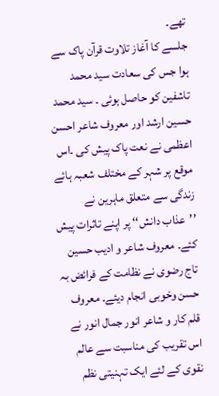تھے۔
جلسے کا آغاز تلاوت قرآن پاک سے ہوا جس کی سعادت سید محمد تاشفین کو حاصل ہوئی ۔ سید محمد حسین ارشد اور معروف شاعر احسن اعظمی نے نعت پاک پیش کی ۔اس موقع پر شہر کے مختلف شعبہ ہائے زندگی سے متعلق ماہرین نے ’’عذاب دانش‘‘ پر اپنے تاثرات پیش کئے۔ معروف شاعر و ادیب حسین تاج رضوی نے نظامت کے فرائض بہ حسن وخوبی انجام دیئے۔ معروف قلم کار و شاعر انور جمال انور نے اس تقریب کی مناسبت سے عالم نقوی کے لئے ایک تہنیتی نظم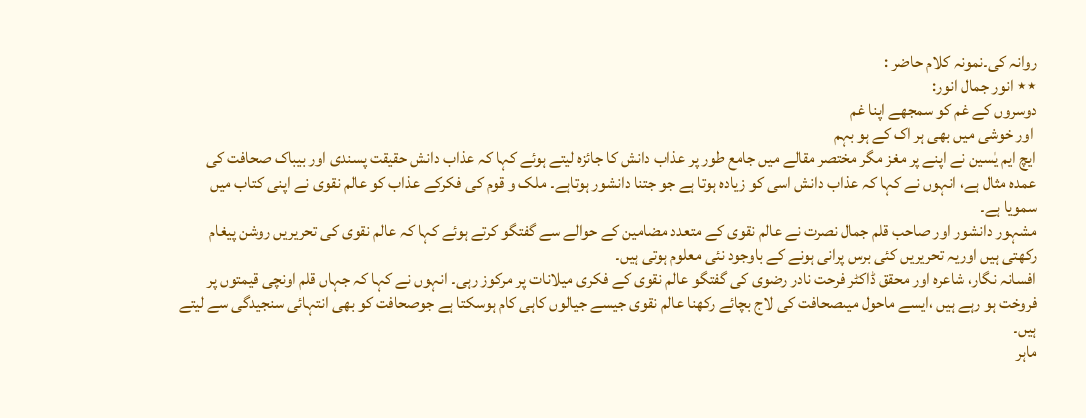روانہ کی۔نمونہ کلام حاضر :
٭٭ انور جمال انور:
دوسروں کے غم کو سمجھے اپنا غم
 اور خوشی میں بھی ہر اک کے ہو بہم
ایچ ایم یٰسین نے اپنے پر مغز مگر مختصر مقالے میں جامع طور پر عذاب دانش کا جائزہ لیتے ہوئے کہا کہ عذاب دانش حقیقت پسندی اور بیباک صحافت کی عمدہ مثال ہے، انہوں نے کہا کہ عذاب دانش اسی کو زیادہ ہوتا ہے جو جتنا دانشور ہوتاہے۔ ملک و قوم کی فکرکے عذاب کو عالم نقوی نے اپنی کتاب میں سمویا ہے۔
مشہور دانشور اور صاحب قلم جمال نصرت نے عالم نقوی کے متعدد مضامین کے حوالے سے گفتگو کرتے ہوئے کہا کہ عالم نقوی کی تحریریں روشن پیغام رکھتی ہیں اوریہ تحریریں کئی برس پرانی ہونے کے باوجود نئی معلوم ہوتی ہیں۔
افسانہ نگار، شاعرہ اور محقق ڈاکٹر فرحت نادر رضوی کی گفتگو عالم نقوی کے فکری میلانات پر مرکوز رہی۔ انہوں نے کہا کہ جہاں قلم اونچی قیمتوں پر فروخت ہو رہے ہیں ،ایسے ماحول میںصحافت کی لاج بچائے رکھنا عالم نقوی جیسے جیالوں کاہی کام ہوسکتا ہے جوصحافت کو بھی انتہائی سنجیدگی سے لیتے ہیں۔
ماہر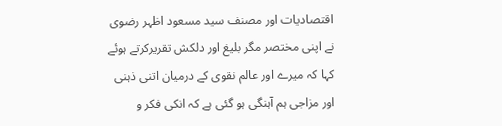اقتصادیات اور مصنف سید مسعود اظہر رضوی نے اپنی مختصر مگر بلیغ اور دلکش تقریرکرتے ہوئے کہا کہ میرے اور عالم نقوی کے درمیان اتنی ذہنی اور مزاجی ہم آہنگی ہو گئی ہے کہ انکی فکر و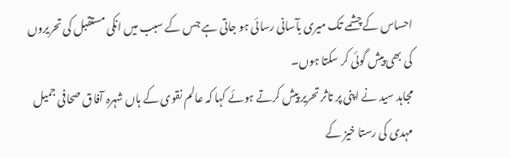احساس کے چشمے تک میری بآسانی رسائی ہو جاتی ہے جس کے سبب میں انکی مستقبل کی تحریروں کی بھی پیش گوئی کر سکتا ہوں۔
مجاہد سید نے اپنی پر تاثر تحریر پیش کرتے ہوئے کہا کہ عالم نقوی کے ہاں شہرہ آفاق صحافی جمیل مہدی کی رستا خیز کے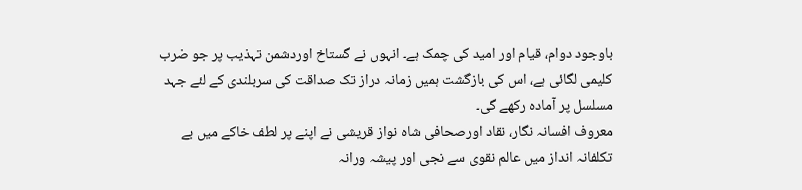باوجود دوام، قیام اور امید کی چمک ہے۔ انہوں نے گستاخ اوردشمن تہذیب پر جو ضرب کلیمی لگائی ہے، اس کی بازگشت ہمیں زمانہ دراز تک صداقت کی سربلندی کے لئے جہد مسلسل پر آمادہ رکھے گی۔
معروف افسانہ نگار، نقاد اورصحافی شاہ نواز قریشی نے اپنے پر لطف خاکے میں بے تکلفانہ انداز میں عالم نقوی سے نجی اور پیشہ ورانہ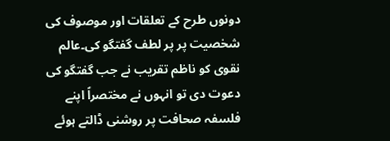دونوں طرح کے تعلقات اور موصوف کی شخصیت پر پر لطف گفتگو کی۔عالم نقوی کو ناظم تقریب نے جب گفتگو کی دعوت دی تو انہوں نے مختصراً اپنے فلسفہ صحافت پر روشنی ڈالتے ہوئے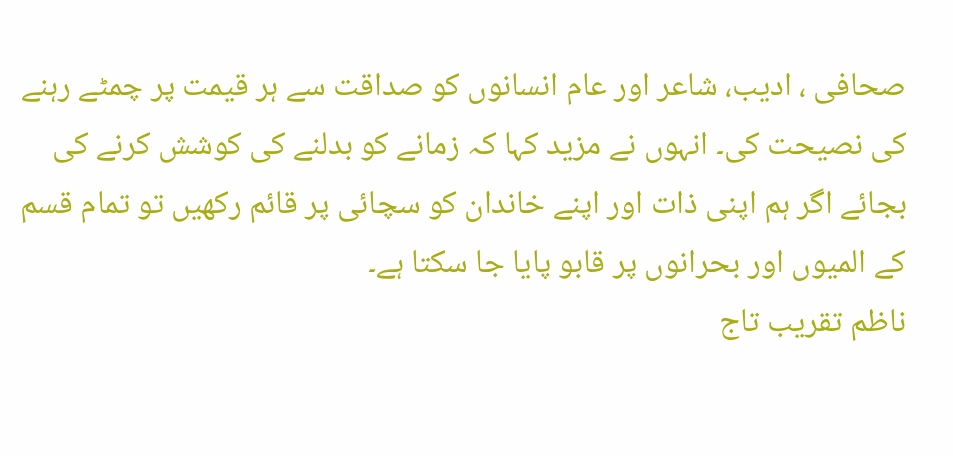صحافی ، ادیب، شاعر اور عام انسانوں کو صداقت سے ہر قیمت پر چمٹے رہنے کی نصیحت کی۔ انہوں نے مزید کہا کہ زمانے کو بدلنے کی کوشش کرنے کی بجائے اگر ہم اپنی ذات اور اپنے خاندان کو سچائی پر قائم رکھیں تو تمام قسم کے المیوں اور بحرانوں پر قابو پایا جا سکتا ہے۔
ناظم تقریب تاج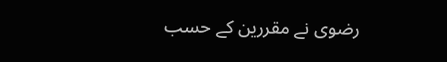رضوی نے مقررین کے حسب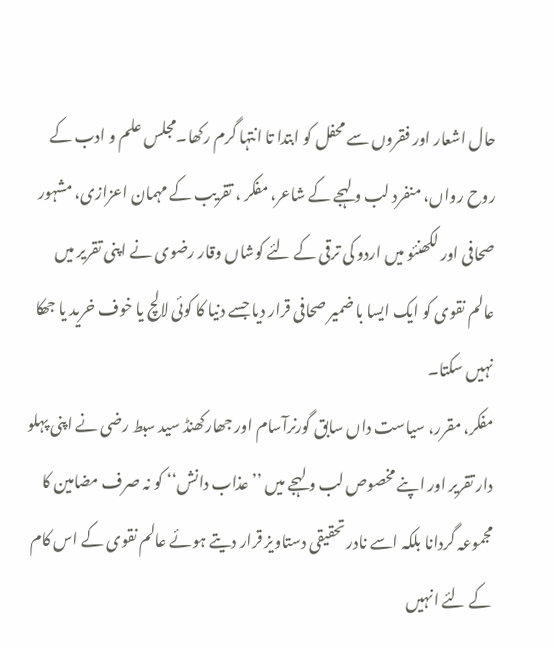حال اشعار اور فقروں سے محفل کو ابتدا تا انتہا گرم رکھا۔مجلس علم و ادب کے روح رواں، منفرد لب و لہجے کے شاعر، مفکر ، تقریب کے مہمان اعزازی، مشہور صحافی اور لکھنئو میں اردو کی ترقی کے لئے کوشاں وقار رضوی نے اپنی تقریر میں عالم نقوی کو ایک ایسا با ضمیر صحافی قرار دیا جسے دنیا کا کوئی لالچ یا خوف خرید یا جھکا نہیں سکتا۔
مفکر، مقرر، سیاست داں سابق گورنرآسام اور جھارکھنڈ سید سبط رضی نے اپنی پہلو دار تقریر اور اپنے مخصوص لب و لہجے میں ’’عذاب دانش‘‘ کو نہ صرف مضامین کا مجموعہ گردانا بلکہ اسے نادر تحقیقی دستاویز قرار دیتے ہوئے عالم نقوی کے اس کام کے لئے انہیں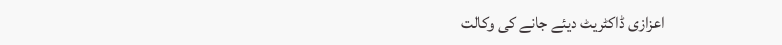اعزازی ڈاکٹریٹ دیئے جانے کی وکالت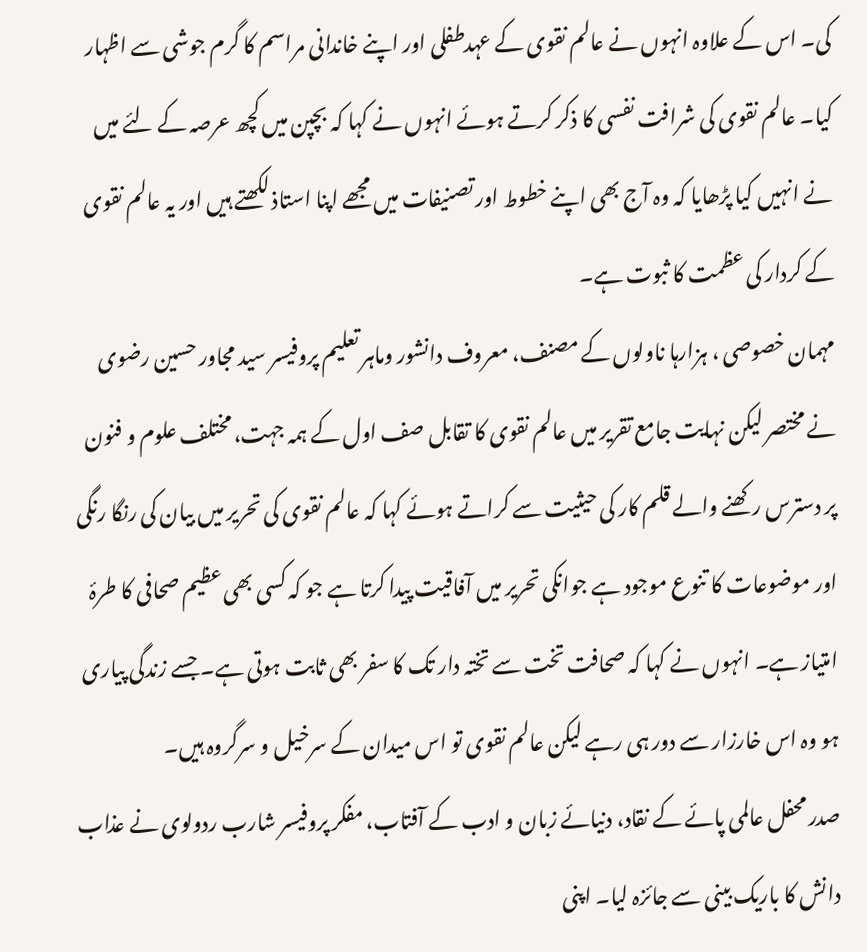کی۔ اس کے علاوہ انہوں نے عالم نقوی کے عہدطفلی اور اپنے خاندانی مراسم کا گرم جوشی سے اظہار کیا۔ عالم نقوی کی شرافت نفسی کا ذکر کرتے ہوئے انہوں نے کہا کہ بچپن میں کچھ عرصہ کے لئے میں نے انہیں کیا پڑھایا کہ وہ آج بھی اپنے خطوط اور تصنیفات میں مجھے اپنا استاذ لکھتے ہیں اور یہ عالم نقوی کے کردار کی عظمت کا ثبوت ہے۔
مہمان خصوصی ، ہزارہا ناولوں کے مصنف، معروف دانشور وماہر تعلیم پروفیسر سید مجاور حسین رضوی نے مختصر لیکن نہایت جامع تقریر میں عالم نقوی کا تقابل صف اول کے ہمہ جہت، مختلف علوم و فنون پر دسترس رکھنے والے قلم کار کی حیثیت سے کراتے ہوئے کہا کہ عالم نقوی کی تحریر میں بیان کی رنگا رنگی اور موضوعات کا تنوع موجود ہے جوانکی تحریر میں آفاقیت پیدا کرتا ہے جو کہ کسی بھی عظیم صحافی کا طرۂ امتیاز ہے۔ انہوں نے کہا کہ صحافت تخت سے تختہ دار تک کا سفر بھی ثابت ہوتی ہے۔ جسے زندگی پیاری ہو وہ اس خارزار سے دور ہی رہے لیکن عالم نقوی تو اس میدان کے سرخیل و سرگروہ ہیں۔
صدر محفل عالمی پائے کے نقاد، دنیائے زبان و ادب کے آفتاب، مفکر پروفیسر شارب ردولوی نے عذاب دانش کا باریک بینی سے جائزہ لیا۔ اپنی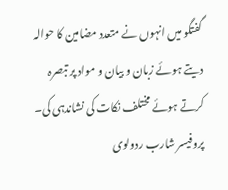گفتگو میں انہوں نے متعدد مضامین کا حوالہ دیتے ہوئے زبان و بیان و مواد پر تبصرہ کرتے ہوئے مختلف نکات کی نشاندہی کی۔ پروفیسر شارب ردولوی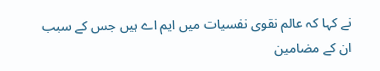نے کہا کہ عالم نقوی نفسیات میں ایم اے ہیں جس کے سبب ان کے مضامین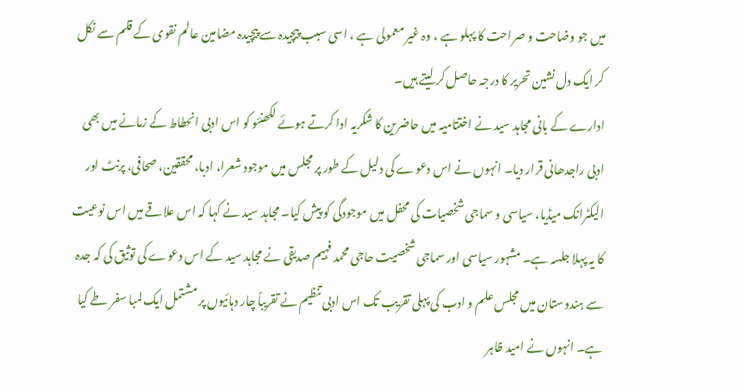میں جو وضاحت و صراحت کا پہلو ہے ، وہ غیر معمولی ہے ، اسی سبب پیچیدہ سے پیچیدہ مضامین عالم نقوی کے قلم سے نکل کر ایک دل نشین تحریر کا درجہ حاصل کر لیتے ہیں۔
ادارے کے بانی مجاہد سید نے اختتامیہ میں حاضرین کا شکریہ ادا کرتے ہوئے لکھنئو کو اس ادبی انحطاط کے زمانے میں بھی ادبی راجدھانی قرار دیا۔ انہوں نے اس دعوے کی دلیل کے طور پر مجلس میں موجود شعرا، ادبا، محققین، صحافی، پرنٹ اور الیکٹرانک میڈیا، سیاسی و سماجی شخصیات کی محفل میں موجودگی کو پیش کیا۔ مجاہد سید نے کہا کہ اس علاقے میں اس نوعیت کا یہ پہلا جلسہ ہے۔ مشہور سیاسی اور سماجی شخصیت حاجی محمد فہیم صدیقی نے مجاہد سید کے اس دعوے کی توثیق کی کہ جدہ سے ہندوستان میں مجلس علم و ادب کی پہلی تقریب تک اس ادبی تنظیم نے تقریباً چار دہائیوں پر مشتمل ایک لمبا سفر طے کیا ہے۔ انہوں نے امید ظاہر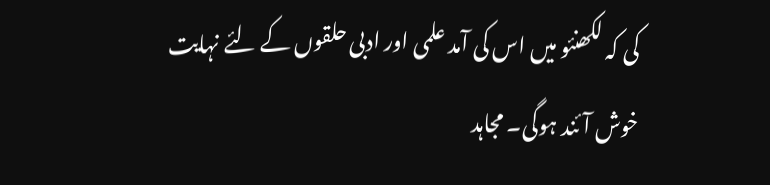کی کہ لکھنئو میں اس کی آمد علمی اور ادبی حلقوں کے لئے نہایت خوش آئند ہوگی۔ مجاہد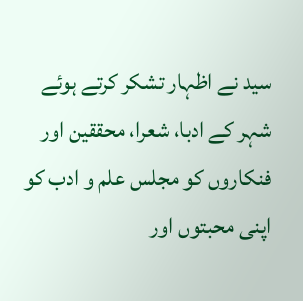سید نے اظہار تشکر کرتے ہوئے شہر کے ادبا، شعرا، محققین اور فنکاروں کو مجلس علم و ادب کو اپنی محبتوں اور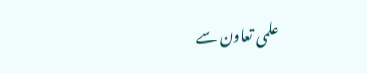علمی تعاون سے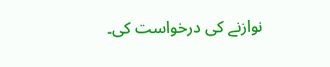نوازنے کی درخواست کی۔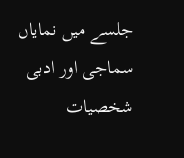جلسے میں نمایاں سماجی اور ادبی شخصیات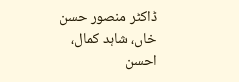ڈاکٹر منصور حسن خاں، شاہد کمال، احسن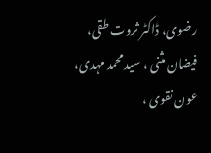رضوی، ڈاکٹر ثروت طقی، فیضان مثنی ، سید محمد مہدی، عون نقوی ،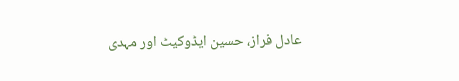عادل فراز، حسین ایڈوکیٹ اور مہدی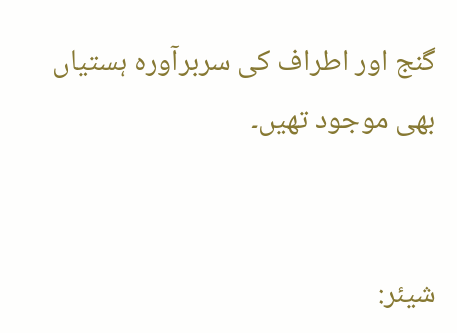گنج اور اطراف کی سربرآورہ ہستیاں بھی موجود تھیں۔


شیئر: